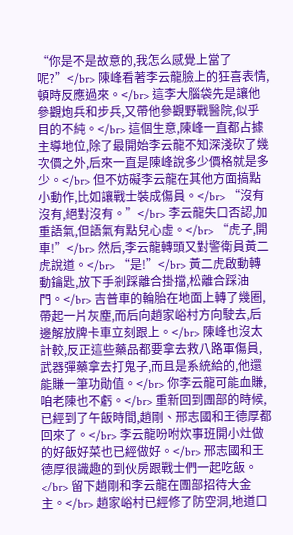“你是不是故意的,我怎么感覺上當了呢?”</br> 陳峰看著李云龍臉上的狂喜表情,頓時反應過來。</br> 這李大腦袋先是讓他參觀炮兵和步兵,又帶他參觀野戰醫院,似乎目的不純。</br> 這個生意,陳峰一直都占據主導地位,除了最開始李云龍不知深淺砍了幾次價之外,后來一直是陳峰說多少價格就是多少。</br> 但不妨礙李云龍在其他方面搞點小動作,比如讓戰士裝成傷員。</br> “沒有沒有,絕對沒有。”</br> 李云龍失口否認,加重語氣,但語氣有點兒心虛。</br> “虎子,開車!”</br> 然后,李云龍轉頭又對警衛員黃二虎說道。</br> “是!”</br> 黃二虎啟動轉動鑰匙,放下手剎踩離合掛擋,松離合踩油門。</br> 吉普車的輪胎在地面上轉了幾圈,帶起一片灰塵,而后向趙家峪村方向駛去,后邊解放牌卡車立刻跟上。</br> 陳峰也沒太計較,反正這些藥品都要拿去救八路軍傷員,武器彈藥拿去打鬼子,而且是系統給的,他還能賺一筆功勛值。</br> 你李云龍可能血賺,咱老陳也不虧。</br> 重新回到團部的時候,已經到了午飯時間,趙剛、邢志國和王德厚都回來了。</br> 李云龍吩咐炊事班開小灶做的好飯好菜也已經做好。</br> 邢志國和王德厚很識趣的到伙房跟戰士們一起吃飯。</br> 留下趙剛和李云龍在團部招待大金主。</br> 趙家峪村已經修了防空洞,地道口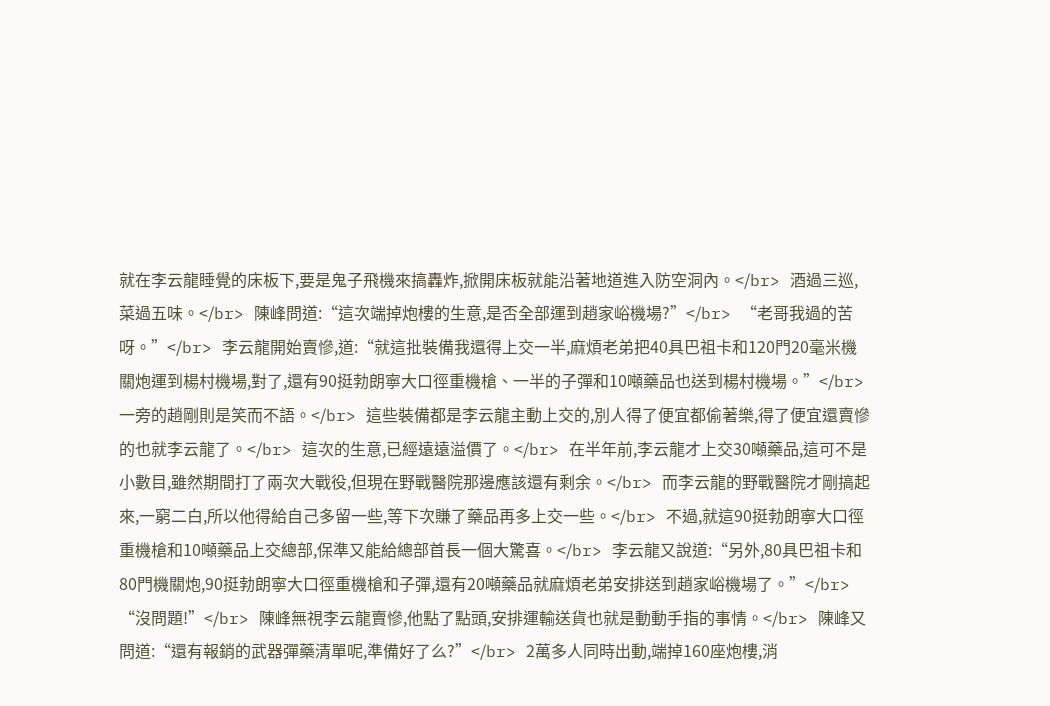就在李云龍睡覺的床板下,要是鬼子飛機來搞轟炸,掀開床板就能沿著地道進入防空洞內。</br> 酒過三巡,菜過五味。</br> 陳峰問道:“這次端掉炮樓的生意,是否全部運到趙家峪機場?”</br> “老哥我過的苦呀。”</br> 李云龍開始賣慘,道:“就這批裝備我還得上交一半,麻煩老弟把40具巴祖卡和120門20毫米機關炮運到楊村機場,對了,還有90挺勃朗寧大口徑重機槍、一半的子彈和10噸藥品也送到楊村機場。”</br> 一旁的趙剛則是笑而不語。</br> 這些裝備都是李云龍主動上交的,別人得了便宜都偷著樂,得了便宜還賣慘的也就李云龍了。</br> 這次的生意,已經遠遠溢價了。</br> 在半年前,李云龍才上交30噸藥品,這可不是小數目,雖然期間打了兩次大戰役,但現在野戰醫院那邊應該還有剩余。</br> 而李云龍的野戰醫院才剛搞起來,一窮二白,所以他得給自己多留一些,等下次賺了藥品再多上交一些。</br> 不過,就這90挺勃朗寧大口徑重機槍和10噸藥品上交總部,保準又能給總部首長一個大驚喜。</br> 李云龍又說道:“另外,80具巴祖卡和80門機關炮,90挺勃朗寧大口徑重機槍和子彈,還有20噸藥品就麻煩老弟安排送到趙家峪機場了。”</br> “沒問題!”</br> 陳峰無視李云龍賣慘,他點了點頭,安排運輸送貨也就是動動手指的事情。</br> 陳峰又問道:“還有報銷的武器彈藥清單呢,準備好了么?”</br> 2萬多人同時出動,端掉160座炮樓,消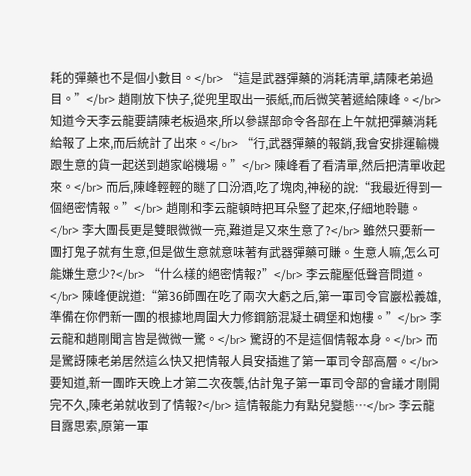耗的彈藥也不是個小數目。</br> “這是武器彈藥的消耗清單,請陳老弟過目。”</br> 趙剛放下快子,從兜里取出一張紙,而后微笑著遞給陳峰。</br> 知道今天李云龍要請陳老板過來,所以參謀部命令各部在上午就把彈藥消耗給報了上來,而后統計了出來。</br> “行,武器彈藥的報銷,我會安排運輸機跟生意的貨一起送到趙家峪機場。”</br> 陳峰看了看清單,然后把清單收起來。</br> 而后,陳峰輕輕的瞇了口汾酒,吃了塊肉,神秘的說:“我最近得到一個絕密情報。”</br> 趙剛和李云龍頓時把耳朵豎了起來,仔細地聆聽。</br> 李大團長更是雙眼微微一亮,難道是又來生意了?</br> 雖然只要新一團打鬼子就有生意,但是做生意就意味著有武器彈藥可賺。生意人嘛,怎么可能嫌生意少?</br> “什么樣的絕密情報?”</br> 李云龍壓低聲音問道。</br> 陳峰便說道:“第36師團在吃了兩次大虧之后,第一軍司令官巖松義雄,準備在你們新一團的根據地周圍大力修鋼筋混凝土碉堡和炮樓。”</br> 李云龍和趙剛聞言皆是微微一驚。</br> 驚訝的不是這個情報本身。</br> 而是驚訝陳老弟居然這么快又把情報人員安插進了第一軍司令部高層。</br> 要知道,新一團昨天晚上才第二次夜襲,估計鬼子第一軍司令部的會議才剛開完不久,陳老弟就收到了情報?</br> 這情報能力有點兒變態…</br> 李云龍目露思索,原第一軍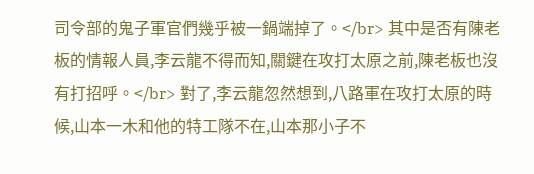司令部的鬼子軍官們幾乎被一鍋端掉了。</br> 其中是否有陳老板的情報人員,李云龍不得而知,關鍵在攻打太原之前,陳老板也沒有打招呼。</br> 對了,李云龍忽然想到,八路軍在攻打太原的時候,山本一木和他的特工隊不在,山本那小子不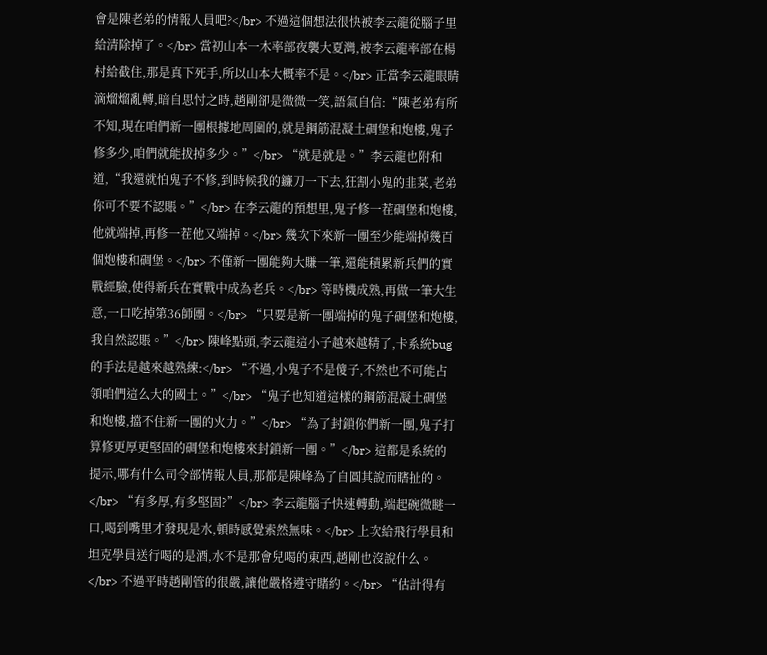會是陳老弟的情報人員吧?</br> 不過這個想法很快被李云龍從腦子里給清除掉了。</br> 當初山本一木率部夜襲大夏灣,被李云龍率部在楊村給截住,那是真下死手,所以山本大概率不是。</br> 正當李云龍眼睛滴熘熘亂轉,暗自思忖之時,趙剛卻是微微一笑,語氣自信:“陳老弟有所不知,現在咱們新一團根據地周圍的,就是鋼筋混凝土碉堡和炮樓,鬼子修多少,咱們就能拔掉多少。”</br> “就是就是。”李云龍也附和道,“我還就怕鬼子不修,到時候我的鐮刀一下去,狂割小鬼的韭菜,老弟你可不要不認賬。”</br> 在李云龍的預想里,鬼子修一茬碉堡和炮樓,他就端掉,再修一茬他又端掉。</br> 幾次下來新一團至少能端掉幾百個炮樓和碉堡。</br> 不僅新一團能夠大賺一筆,還能積累新兵們的實戰經驗,使得新兵在實戰中成為老兵。</br> 等時機成熟,再做一筆大生意,一口吃掉第36師團。</br> “只要是新一團端掉的鬼子碉堡和炮樓,我自然認賬。”</br> 陳峰點頭,李云龍這小子越來越精了,卡系統bug的手法是越來越熟練:</br> “不過,小鬼子不是傻子,不然也不可能占領咱們這么大的國土。”</br> “鬼子也知道這樣的鋼筋混凝土碉堡和炮樓,擋不住新一團的火力。”</br> “為了封鎖你們新一團,鬼子打算修更厚更堅固的碉堡和炮樓來封鎖新一團。”</br> 這都是系統的提示,哪有什么司令部情報人員,那都是陳峰為了自圓其說而瞎扯的。</br> “有多厚,有多堅固?”</br> 李云龍腦子快速轉動,端起碗微瞇一口,喝到嘴里才發現是水,頓時感覺索然無味。</br> 上次給飛行學員和坦克學員送行喝的是酒,水不是那會兒喝的東西,趙剛也沒說什么。</br> 不過平時趙剛管的很嚴,讓他嚴格遵守賭約。</br> “估計得有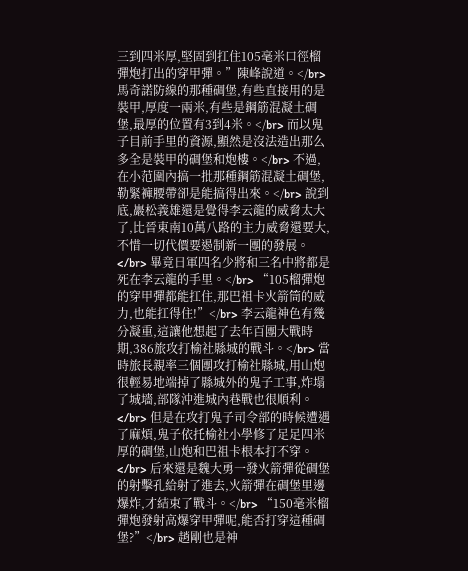三到四米厚,堅固到扛住105毫米口徑榴彈炮打出的穿甲彈。”陳峰說道。</br> 馬奇諾防線的那種碉堡,有些直接用的是裝甲,厚度一兩米,有些是鋼筋混凝土碉堡,最厚的位置有3到4米。</br> 而以鬼子目前手里的資源,顯然是沒法造出那么多全是裝甲的碉堡和炮樓。</br> 不過,在小范圍內搞一批那種鋼筋混凝土碉堡,勒緊褲腰帶卻是能搞得出來。</br> 說到底,巖松義雄還是覺得李云龍的威脅太大了,比晉東南10萬八路的主力威脅還要大,不惜一切代價要遏制新一團的發展。</br> 畢竟日軍四名少將和三名中將都是死在李云龍的手里。</br> “105榴彈炮的穿甲彈都能扛住,那巴祖卡火箭筒的威力,也能扛得住!”</br> 李云龍神色有幾分凝重,這讓他想起了去年百團大戰時期,386旅攻打榆社縣城的戰斗。</br> 當時旅長親率三個團攻打榆社縣城,用山炮很輕易地端掉了縣城外的鬼子工事,炸塌了城墻,部隊沖進城內巷戰也很順利。</br> 但是在攻打鬼子司令部的時候遭遇了麻煩,鬼子依托榆社小學修了足足四米厚的碉堡,山炮和巴祖卡根本打不穿。</br> 后來還是魏大勇一發火箭彈從碉堡的射擊孔給射了進去,火箭彈在碉堡里邊爆炸,才結束了戰斗。</br> “150毫米榴彈炮發射高爆穿甲彈呢,能否打穿這種碉堡?”</br> 趙剛也是神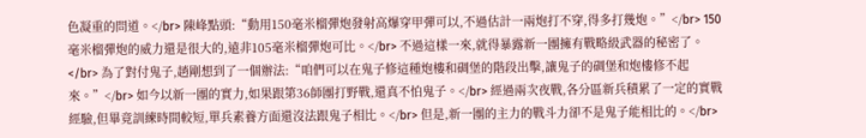色凝重的問道。</br> 陳峰點頭:“動用150毫米榴彈炮發射高爆穿甲彈可以,不過估計一兩炮打不穿,得多打幾炮。”</br> 150毫米榴彈炮的威力還是很大的,遠非105毫米榴彈炮可比。</br> 不過這樣一來,就得暴露新一團擁有戰略級武器的秘密了。</br> 為了對付鬼子,趙剛想到了一個辦法:“咱們可以在鬼子修這種炮樓和碉堡的階段出擊,讓鬼子的碉堡和炮樓修不起來。”</br> 如今以新一團的實力,如果跟第36師團打野戰,還真不怕鬼子。</br> 經過兩次夜戰,各分區新兵積累了一定的實戰經驗,但畢竟訓練時間較短,單兵素養方面還沒法跟鬼子相比。</br> 但是,新一團的主力的戰斗力卻不是鬼子能相比的。</br>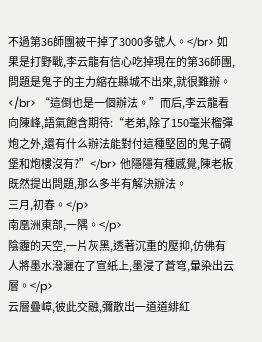不過第36師團被干掉了3000多號人。</br> 如果是打野戰,李云龍有信心吃掉現在的第36師團,問題是鬼子的主力縮在縣城不出來,就很難辦。</br> “這倒也是一個辦法。”而后,李云龍看向陳峰,語氣飽含期待:“老弟,除了150毫米榴彈炮之外,還有什么辦法能對付這種堅固的鬼子碉堡和炮樓沒有?”</br> 他隱隱有種感覺,陳老板既然提出問題,那么多半有解決辦法。
三月,初春。</p>
南凰洲東部,一隅。</p>
陰霾的天空,一片灰黑,透著沉重的壓抑,仿佛有人將墨水潑灑在了宣紙上,墨浸了蒼穹,暈染出云層。</p>
云層疊嶂,彼此交融,彌散出一道道緋紅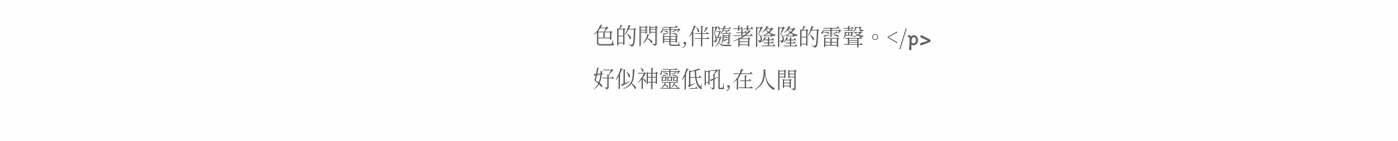色的閃電,伴隨著隆隆的雷聲。</p>
好似神靈低吼,在人間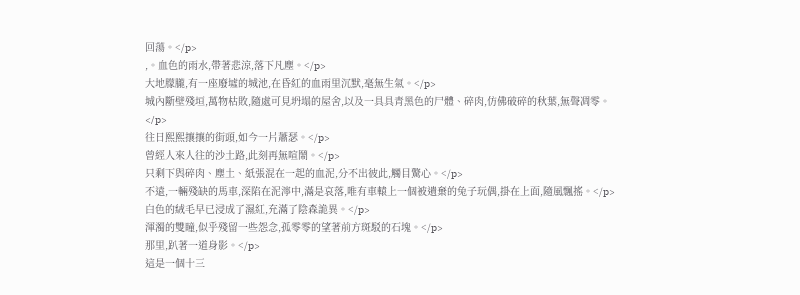回蕩。</p>
,。血色的雨水,帶著悲涼,落下凡塵。</p>
大地朦朧,有一座廢墟的城池,在昏紅的血雨里沉默,毫無生氣。</p>
城內斷壁殘垣,萬物枯敗,隨處可見坍塌的屋舍,以及一具具青黑色的尸體、碎肉,仿佛破碎的秋葉,無聲凋零。</p>
往日熙熙攘攘的街頭,如今一片蕭瑟。</p>
曾經人來人往的沙土路,此刻再無喧鬧。</p>
只剩下與碎肉、塵土、紙張混在一起的血泥,分不出彼此,觸目驚心。</p>
不遠,一輛殘缺的馬車,深陷在泥濘中,滿是哀落,唯有車轅上一個被遺棄的兔子玩偶,掛在上面,隨風飄搖。</p>
白色的絨毛早已浸成了濕紅,充滿了陰森詭異。</p>
渾濁的雙瞳,似乎殘留一些怨念,孤零零的望著前方斑駁的石塊。</p>
那里,趴著一道身影。</p>
這是一個十三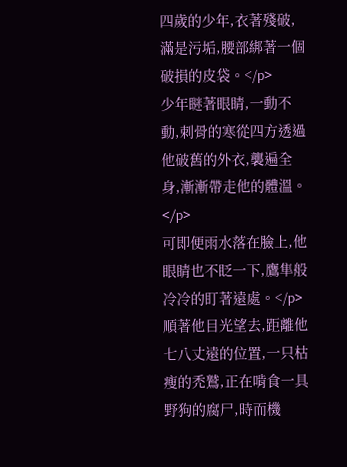四歲的少年,衣著殘破,滿是污垢,腰部綁著一個破損的皮袋。</p>
少年瞇著眼睛,一動不動,刺骨的寒從四方透過他破舊的外衣,襲遍全身,漸漸帶走他的體溫。</p>
可即便雨水落在臉上,他眼睛也不眨一下,鷹隼般冷冷的盯著遠處。</p>
順著他目光望去,距離他七八丈遠的位置,一只枯瘦的禿鷲,正在啃食一具野狗的腐尸,時而機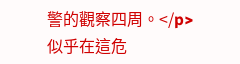警的觀察四周。</p>
似乎在這危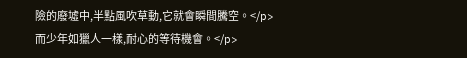險的廢墟中,半點風吹草動,它就會瞬間騰空。</p>
而少年如獵人一樣,耐心的等待機會。</p>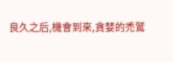良久之后,機會到來,貪婪的禿鷲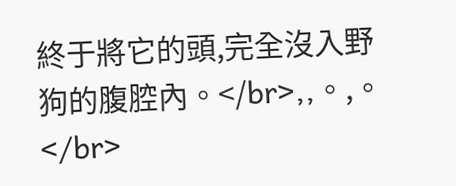終于將它的頭,完全沒入野狗的腹腔內。</br>,,。,。</br>